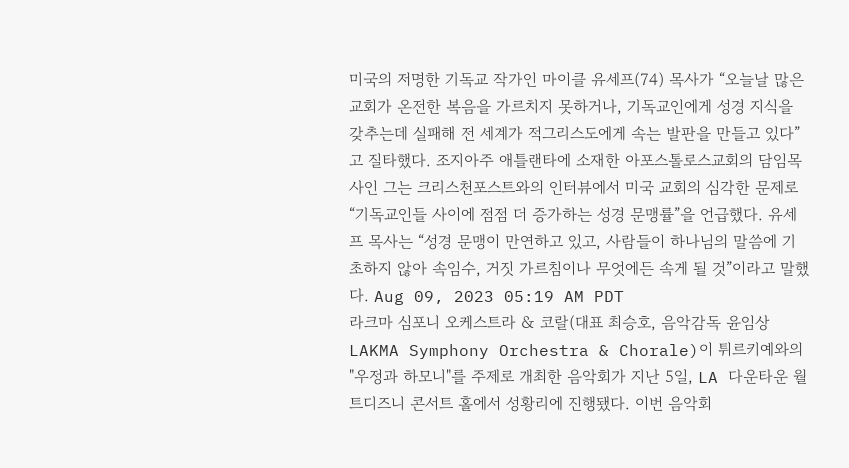미국의 저명한 기독교 작가인 마이클 유세프(74) 목사가 “오늘날 많은 교회가 온전한 복음을 가르치지 못하거나, 기독교인에게 성경 지식을 갖추는데 실패해 전 세계가 적그리스도에게 속는 발판을 만들고 있다”고 질타했다. 조지아주 애틀랜타에 소재한 아포스톨로스교회의 담임목사인 그는 크리스천포스트와의 인터뷰에서 미국 교회의 심각한 문제로 “기독교인들 사이에 점점 더 증가하는 성경 문맹률”을 언급했다. 유세프 목사는 “성경 문맹이 만연하고 있고, 사람들이 하나님의 말씀에 기초하지 않아 속임수, 거짓 가르침이나 무엇에든 속게 될 것”이라고 말했다. Aug 09, 2023 05:19 AM PDT
라크마 심포니 오케스트라 & 코랄(대표 최승호, 음악감독 윤임상 LAKMA Symphony Orchestra & Chorale)이 튀르키예와의 "우정과 하모니"를 주제로 개최한 음악회가 지난 5일, LA 다운타운 월트디즈니 콘서트 홀에서 성황리에 진행됐다. 이번 음악회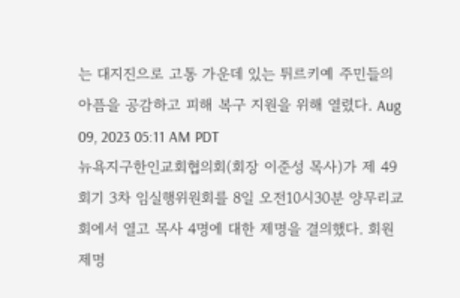는 대지진으로 고통 가운데 있는 튀르키예 주민들의 아픔을 공감하고 피해 복구 지원을 위해 열렸다. Aug 09, 2023 05:11 AM PDT
뉴욕지구한인교회협의회(회장 이준성 목사)가 제 49회기 3차 임실행위원회를 8일 오전10시30분 양무리교회에서 열고 목사 4명에 대한 제명을 결의했다. 회원 제명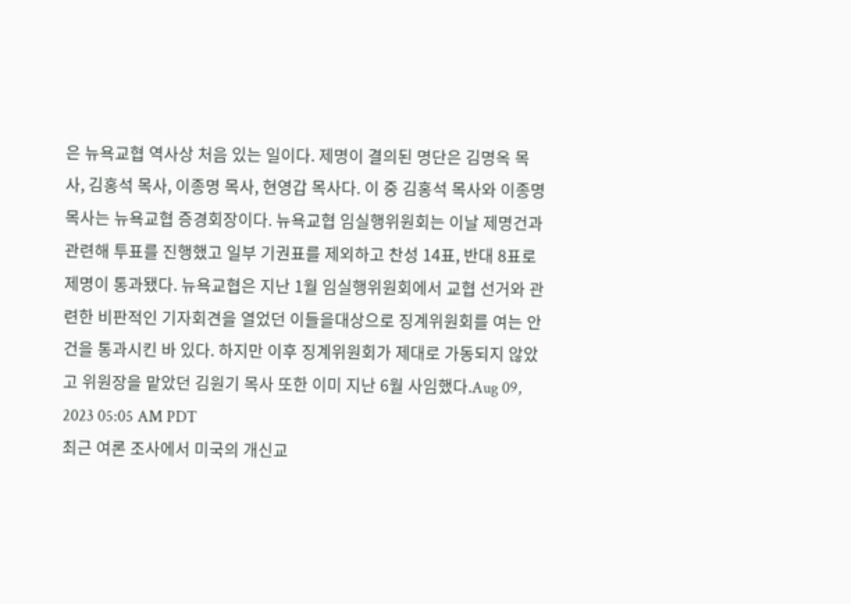은 뉴욕교협 역사상 처음 있는 일이다. 제명이 결의된 명단은 김명옥 목사, 김홍석 목사, 이종명 목사, 현영갑 목사다. 이 중 김홍석 목사와 이종명 목사는 뉴욕교협 증경회장이다. 뉴욕교협 임실행위원회는 이날 제명건과 관련해 투표를 진행했고 일부 기권표를 제외하고 찬성 14표, 반대 8표로 제명이 통과됐다. 뉴욕교협은 지난 1월 임실행위원회에서 교협 선거와 관련한 비판적인 기자회견을 열었던 이들을대상으로 징계위원회를 여는 안건을 통과시킨 바 있다. 하지만 이후 징계위원회가 제대로 가동되지 않았고 위원장을 맡았던 김원기 목사 또한 이미 지난 6월 사임했다.Aug 09, 2023 05:05 AM PDT
최근 여론 조사에서 미국의 개신교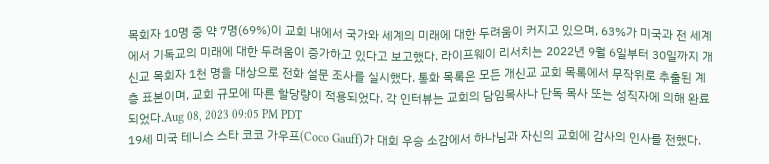목회자 10명 중 약 7명(69%)이 교회 내에서 국가와 세계의 미래에 대한 두려움이 커지고 있으며, 63%가 미국과 전 세계에서 기독교의 미래에 대한 두려움이 증가하고 있다고 보고했다. 라이프웨이 리서치는 2022년 9월 6일부터 30일까지 개신교 목회자 1천 명을 대상으로 전화 설문 조사를 실시했다. 통화 목록은 모든 개신교 교회 목록에서 무작위로 추출된 계층 표본이며, 교회 규모에 따른 할당량이 적용되었다. 각 인터뷰는 교회의 담임목사나 단독 목사 또는 성직자에 의해 완료되었다.Aug 08, 2023 09:05 PM PDT
19세 미국 테니스 스타 코코 가우프(Coco Gauff)가 대회 우승 소감에서 하나님과 자신의 교회에 감사의 인사를 전했다.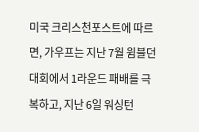미국 크리스천포스트에 따르면, 가우프는 지난 7월 윔블던 대회에서 1라운드 패배를 극복하고, 지난 6일 워싱턴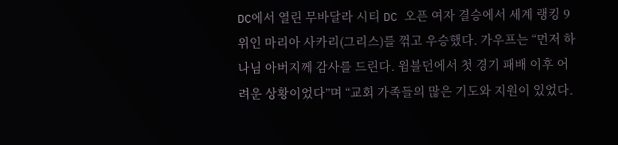DC에서 열린 무바달라 시티 DC 오픈 여자 결승에서 세계 랭킹 9위인 마리아 사카리(그리스)를 꺾고 우승했다. 가우프는 “먼저 하나님 아버지께 감사를 드린다. 윔블던에서 첫 경기 패배 이후 어려운 상황이었다”며 “교회 가족들의 많은 기도와 지원이 있었다.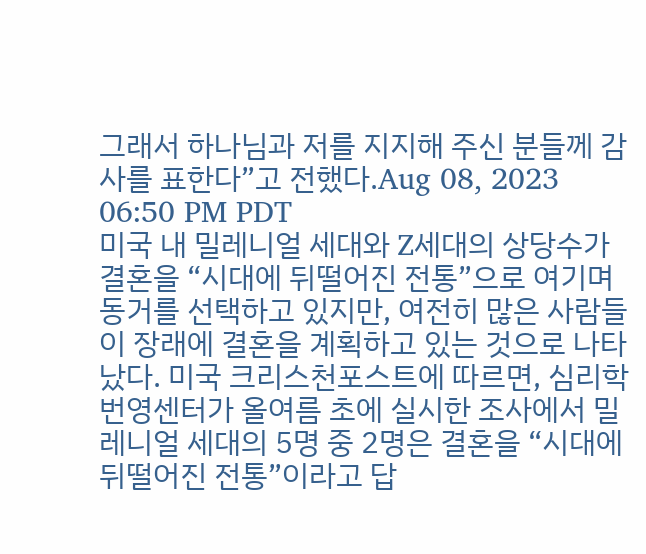그래서 하나님과 저를 지지해 주신 분들께 감사를 표한다”고 전했다.Aug 08, 2023 06:50 PM PDT
미국 내 밀레니얼 세대와 Z세대의 상당수가 결혼을 “시대에 뒤떨어진 전통”으로 여기며 동거를 선택하고 있지만, 여전히 많은 사람들이 장래에 결혼을 계획하고 있는 것으로 나타났다. 미국 크리스천포스트에 따르면, 심리학번영센터가 올여름 초에 실시한 조사에서 밀레니얼 세대의 5명 중 2명은 결혼을 “시대에 뒤떨어진 전통”이라고 답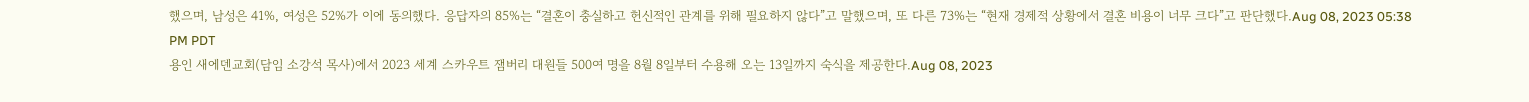했으며, 남성은 41%, 여성은 52%가 이에 동의했다. 응답자의 85%는 “결혼이 충실하고 헌신적인 관계를 위해 필요하지 않다”고 말했으며, 또 다른 73%는 “현재 경제적 상황에서 결혼 비용이 너무 크다”고 판단했다.Aug 08, 2023 05:38 PM PDT
용인 새에덴교회(담임 소강석 목사)에서 2023 세계 스카우트 잼버리 대원들 500여 명을 8월 8일부터 수용해 오는 13일까지 숙식을 제공한다.Aug 08, 2023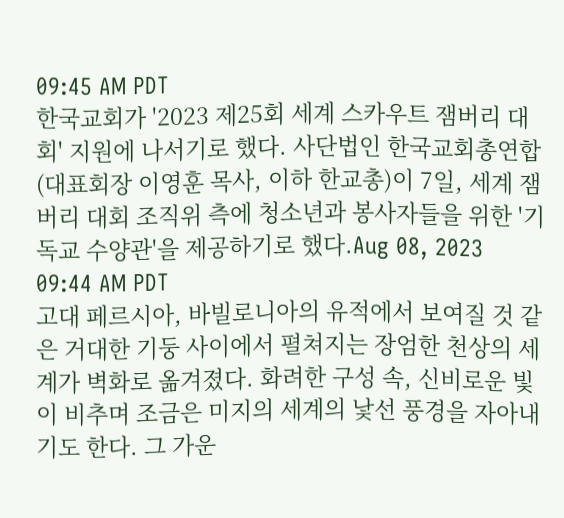09:45 AM PDT
한국교회가 '2023 제25회 세계 스카우트 잼버리 대회' 지원에 나서기로 했다. 사단법인 한국교회총연합(대표회장 이영훈 목사, 이하 한교총)이 7일, 세계 잼버리 대회 조직위 측에 청소년과 봉사자들을 위한 '기독교 수양관'을 제공하기로 했다.Aug 08, 2023 09:44 AM PDT
고대 페르시아, 바빌로니아의 유적에서 보여질 것 같은 거대한 기둥 사이에서 펼쳐지는 장엄한 천상의 세계가 벽화로 옮겨졌다. 화려한 구성 속, 신비로운 빛이 비추며 조금은 미지의 세계의 낯선 풍경을 자아내기도 한다. 그 가운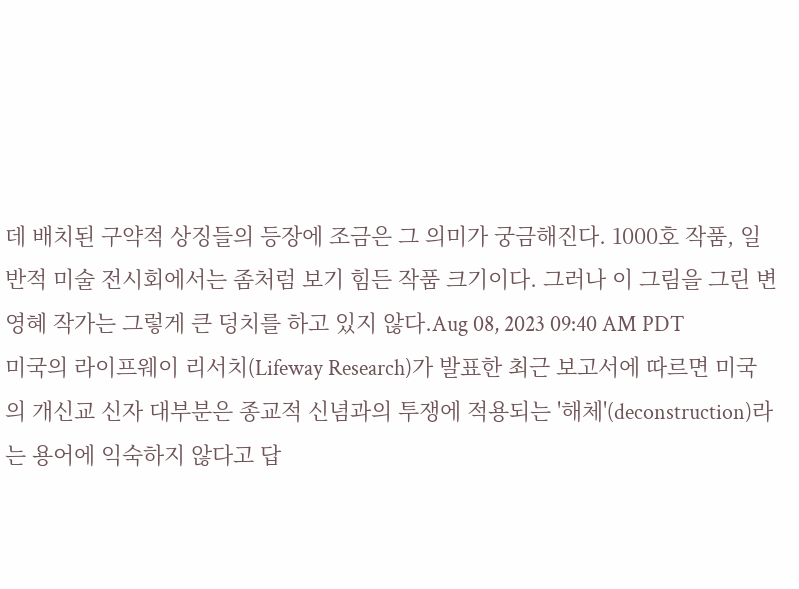데 배치된 구약적 상징들의 등장에 조금은 그 의미가 궁금해진다. 1000호 작품, 일반적 미술 전시회에서는 좀처럼 보기 힘든 작품 크기이다. 그러나 이 그림을 그린 변영혜 작가는 그렇게 큰 덩치를 하고 있지 않다.Aug 08, 2023 09:40 AM PDT
미국의 라이프웨이 리서치(Lifeway Research)가 발표한 최근 보고서에 따르면 미국의 개신교 신자 대부분은 종교적 신념과의 투쟁에 적용되는 '해체'(deconstruction)라는 용어에 익숙하지 않다고 답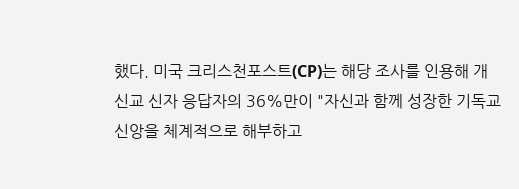했다. 미국 크리스천포스트(CP)는 해당 조사를 인용해 개신교 신자 응답자의 36%만이 "자신과 함께 성장한 기독교 신앙을 체계적으로 해부하고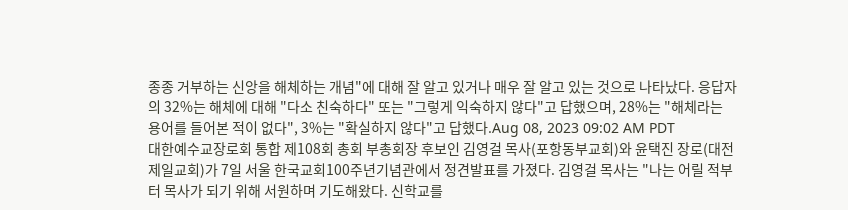종종 거부하는 신앙을 해체하는 개념"에 대해 잘 알고 있거나 매우 잘 알고 있는 것으로 나타났다. 응답자의 32%는 해체에 대해 "다소 친숙하다" 또는 "그렇게 익숙하지 않다"고 답했으며, 28%는 "해체라는 용어를 들어본 적이 없다", 3%는 "확실하지 않다"고 답했다.Aug 08, 2023 09:02 AM PDT
대한예수교장로회 통합 제108회 총회 부총회장 후보인 김영걸 목사(포항동부교회)와 윤택진 장로(대전제일교회)가 7일 서울 한국교회100주년기념관에서 정견발표를 가졌다. 김영걸 목사는 "나는 어릴 적부터 목사가 되기 위해 서원하며 기도해왔다. 신학교를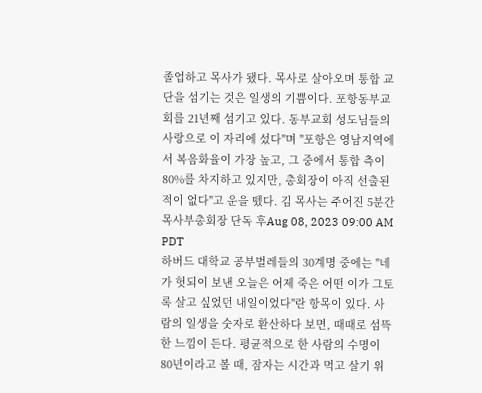졸업하고 목사가 됐다. 목사로 살아오며 통합 교단을 섬기는 것은 일생의 기쁨이다. 포항동부교회를 21년째 섬기고 있다. 동부교회 성도님들의 사랑으로 이 자리에 섰다"며 "포항은 영남지역에서 복음화율이 가장 높고, 그 중에서 통합 측이 80%를 차지하고 있지만, 총회장이 아직 선출된 적이 없다"고 운을 뗐다. 김 목사는 주어진 5분간 목사부총회장 단독 후Aug 08, 2023 09:00 AM PDT
하버드 대학교 공부벌레들의 30계명 중에는 "네가 헛되이 보낸 오늘은 어제 죽은 어떤 이가 그토록 살고 싶었던 내일이었다"란 항목이 있다. 사람의 일생을 숫자로 환산하다 보면, 때때로 섬뜩한 느낌이 든다. 평균적으로 한 사람의 수명이 80년이라고 볼 때, 잠자는 시간과 먹고 살기 위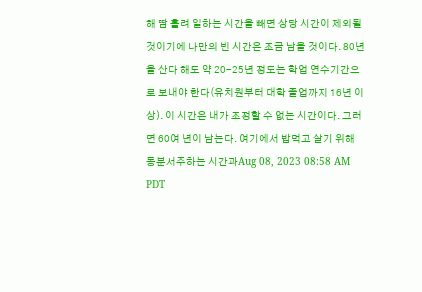해 땀 흘려 일하는 시간을 빼면 상당 시간이 제외될 것이기에 나만의 빈 시간은 조금 남을 것이다. 80년을 산다 해도 약 20-25년 정도는 학업 연수기간으로 보내야 한다(유치원부터 대학 졸업까지 16년 이상). 이 시간은 내가 조정할 수 없는 시간이다. 그러면 60여 년이 남는다. 여기에서 밥먹고 살기 위해 동분서주하는 시간과Aug 08, 2023 08:58 AM PDT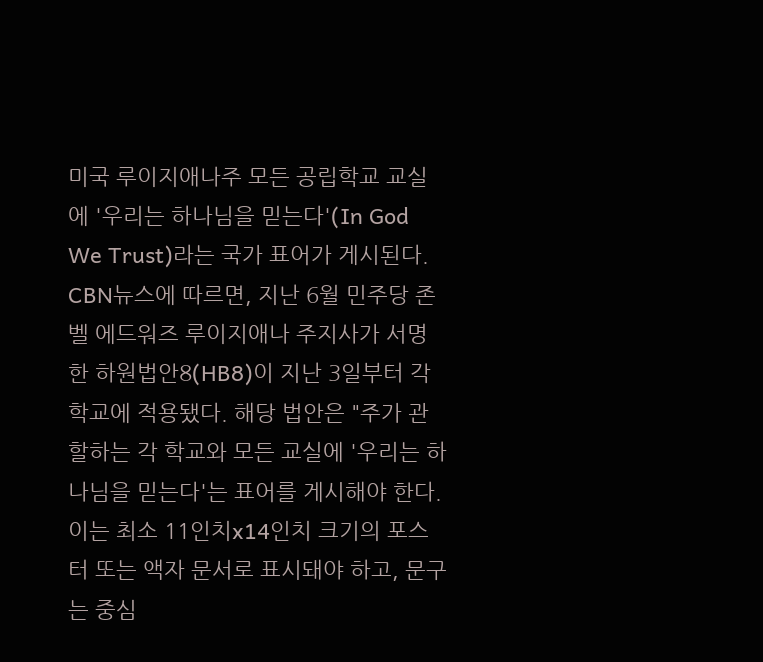미국 루이지애나주 모든 공립학교 교실에 '우리는 하나님을 믿는다'(In God We Trust)라는 국가 표어가 게시된다. CBN뉴스에 따르면, 지난 6월 민주당 존 벨 에드워즈 루이지애나 주지사가 서명한 하원법안8(HB8)이 지난 3일부터 각 학교에 적용됐다. 해당 법안은 "주가 관할하는 각 학교와 모든 교실에 '우리는 하나님을 믿는다'는 표어를 게시해야 한다. 이는 최소 11인치x14인치 크기의 포스터 또는 액자 문서로 표시돼야 하고, 문구는 중심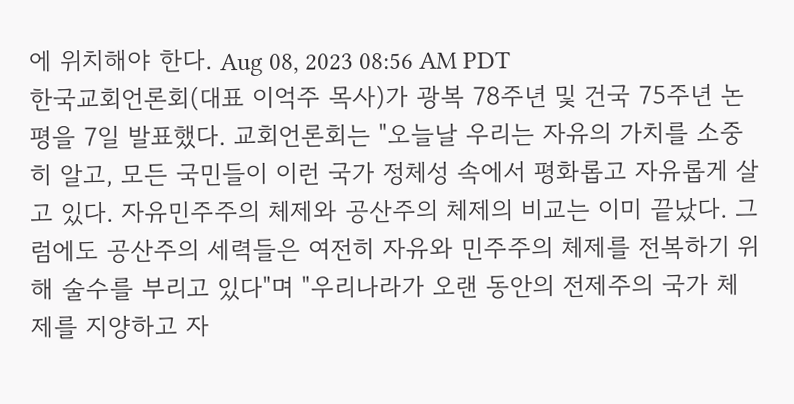에 위치해야 한다. Aug 08, 2023 08:56 AM PDT
한국교회언론회(대표 이억주 목사)가 광복 78주년 및 건국 75주년 논평을 7일 발표했다. 교회언론회는 "오늘날 우리는 자유의 가치를 소중히 알고, 모든 국민들이 이런 국가 정체성 속에서 평화롭고 자유롭게 살고 있다. 자유민주주의 체제와 공산주의 체제의 비교는 이미 끝났다. 그럼에도 공산주의 세력들은 여전히 자유와 민주주의 체제를 전복하기 위해 술수를 부리고 있다"며 "우리나라가 오랜 동안의 전제주의 국가 체제를 지양하고 자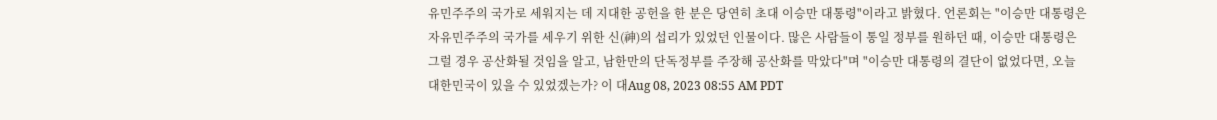유민주주의 국가로 세워지는 데 지대한 공헌을 한 분은 당연히 초대 이승만 대통령"이라고 밝혔다. 언론회는 "이승만 대통령은 자유민주주의 국가를 세우기 위한 신(神)의 섭리가 있었던 인물이다. 많은 사람들이 통일 정부를 원하던 때, 이승만 대통령은 그럴 경우 공산화될 것임을 알고, 남한만의 단독정부를 주장해 공산화를 막았다"며 "이승만 대통령의 결단이 없었다면, 오늘 대한민국이 있을 수 있었겠는가? 이 대Aug 08, 2023 08:55 AM PDT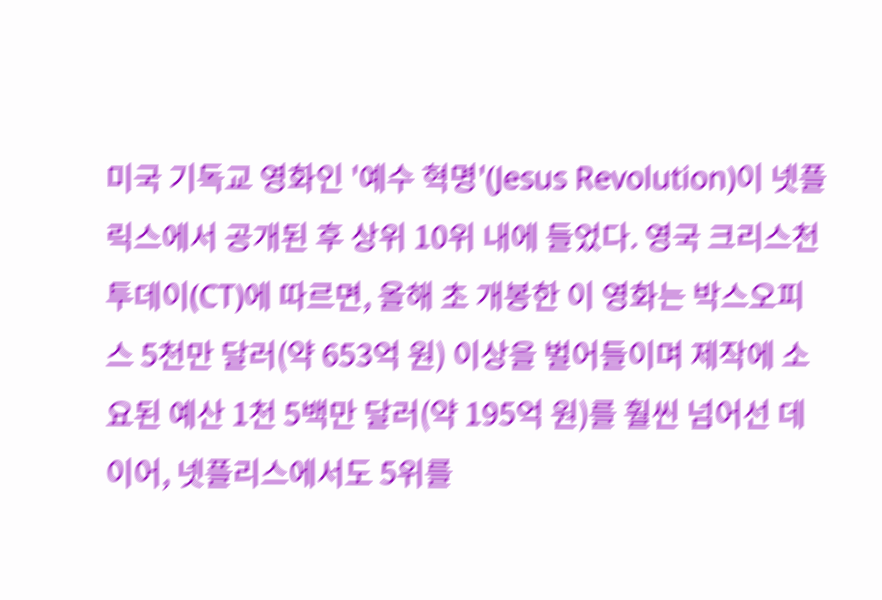미국 기독교 영화인 '예수 혁명'(Jesus Revolution)이 넷플릭스에서 공개된 후 상위 10위 내에 들었다. 영국 크리스천투데이(CT)에 따르면, 올해 초 개봉한 이 영화는 박스오피스 5천만 달러(약 653억 원) 이상을 벌어들이며 제작에 소요된 예산 1천 5백만 달러(약 195억 원)를 훨씬 넘어선 데 이어, 넷플리스에서도 5위를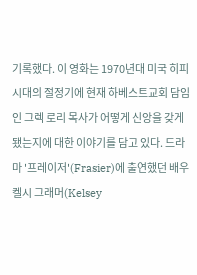기록했다. 이 영화는 1970년대 미국 히피 시대의 절정기에 현재 하베스트교회 담임인 그렉 로리 목사가 어떻게 신앙을 갖게 됐는지에 대한 이야기를 담고 있다. 드라마 '프레이저'(Frasier)에 출연했던 배우 켈시 그래머(Kelsey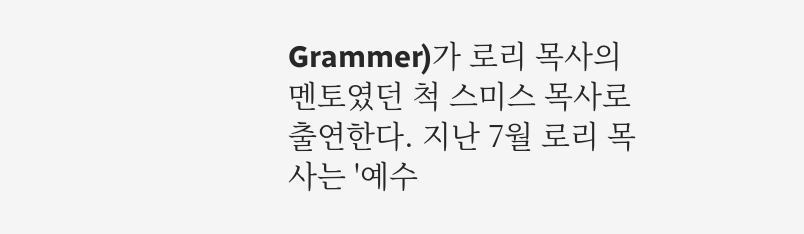Grammer)가 로리 목사의 멘토였던 척 스미스 목사로 출연한다. 지난 7월 로리 목사는 '예수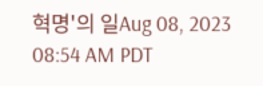혁명'의 일Aug 08, 2023 08:54 AM PDT